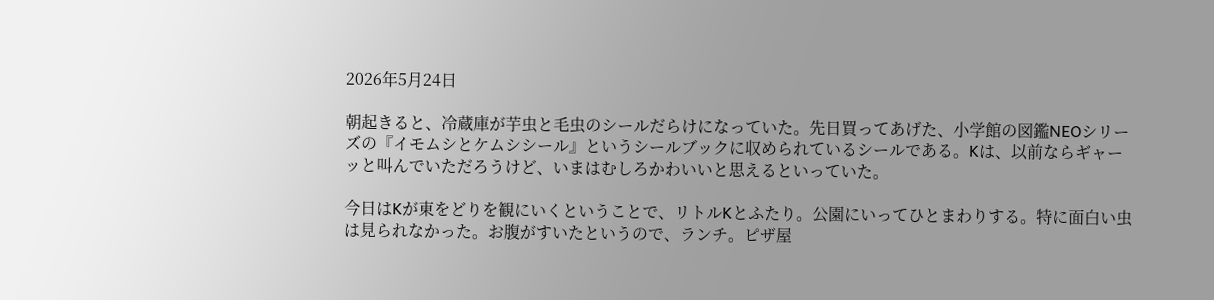2026年5月24日

朝起きると、冷蔵庫が芋虫と毛虫のシールだらけになっていた。先日買ってあげた、小学館の図鑑NEOシリーズの『イモムシとケムシシール』というシールブックに収められているシールである。Kは、以前ならギャーッと叫んでいただろうけど、いまはむしろかわいいと思えるといっていた。

今日はKが東をどりを観にいくということで、リトルKとふたり。公園にいってひとまわりする。特に面白い虫は見られなかった。お腹がすいたというので、ランチ。ピザ屋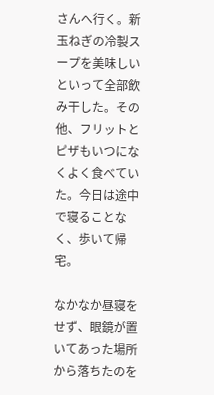さんへ行く。新玉ねぎの冷製スープを美味しいといって全部飲み干した。その他、フリットとピザもいつになくよく食べていた。今日は途中で寝ることなく、歩いて帰宅。

なかなか昼寝をせず、眼鏡が置いてあった場所から落ちたのを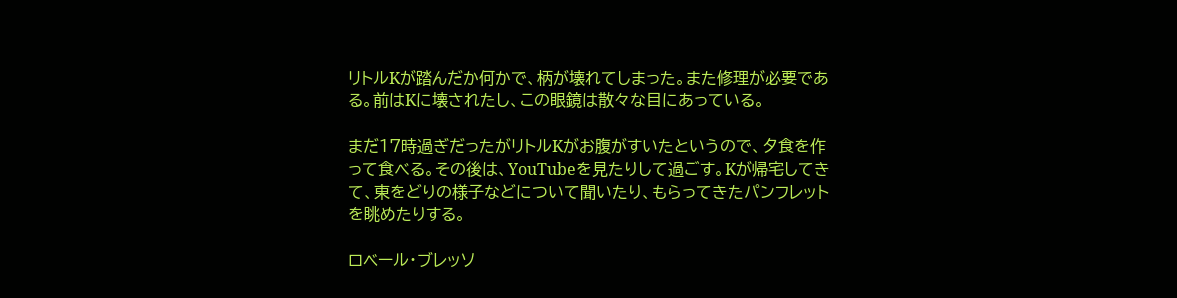リトルKが踏んだか何かで、柄が壊れてしまった。また修理が必要である。前はKに壊されたし、この眼鏡は散々な目にあっている。

まだ17時過ぎだったがリトルKがお腹がすいたというので、夕食を作って食べる。その後は、YouTubeを見たりして過ごす。Kが帰宅してきて、東をどりの様子などについて聞いたり、もらってきたパンフレットを眺めたりする。

ロベール・ブレッソ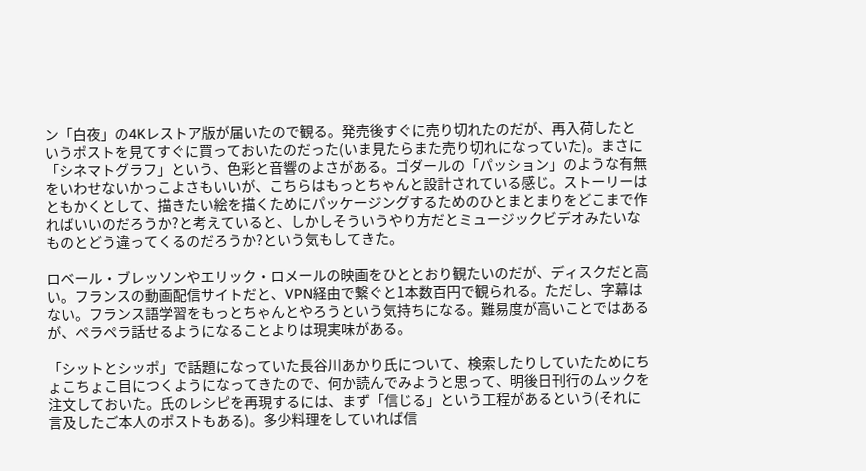ン「白夜」の4Kレストア版が届いたので観る。発売後すぐに売り切れたのだが、再入荷したというポストを見てすぐに買っておいたのだった(いま見たらまた売り切れになっていた)。まさに「シネマトグラフ」という、色彩と音響のよさがある。ゴダールの「パッション」のような有無をいわせないかっこよさもいいが、こちらはもっとちゃんと設計されている感じ。ストーリーはともかくとして、描きたい絵を描くためにパッケージングするためのひとまとまりをどこまで作ればいいのだろうか?と考えていると、しかしそういうやり方だとミュージックビデオみたいなものとどう違ってくるのだろうか?という気もしてきた。

ロベール・ブレッソンやエリック・ロメールの映画をひととおり観たいのだが、ディスクだと高い。フランスの動画配信サイトだと、VPN経由で繋ぐと1本数百円で観られる。ただし、字幕はない。フランス語学習をもっとちゃんとやろうという気持ちになる。難易度が高いことではあるが、ペラペラ話せるようになることよりは現実味がある。

「シットとシッポ」で話題になっていた長谷川あかり氏について、検索したりしていたためにちょこちょこ目につくようになってきたので、何か読んでみようと思って、明後日刊行のムックを注文しておいた。氏のレシピを再現するには、まず「信じる」という工程があるという(それに言及したご本人のポストもある)。多少料理をしていれば信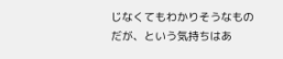じなくてもわかりそうなものだが、という気持ちはあ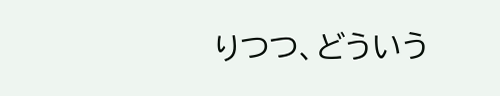りつつ、どういう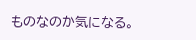ものなのか気になる。